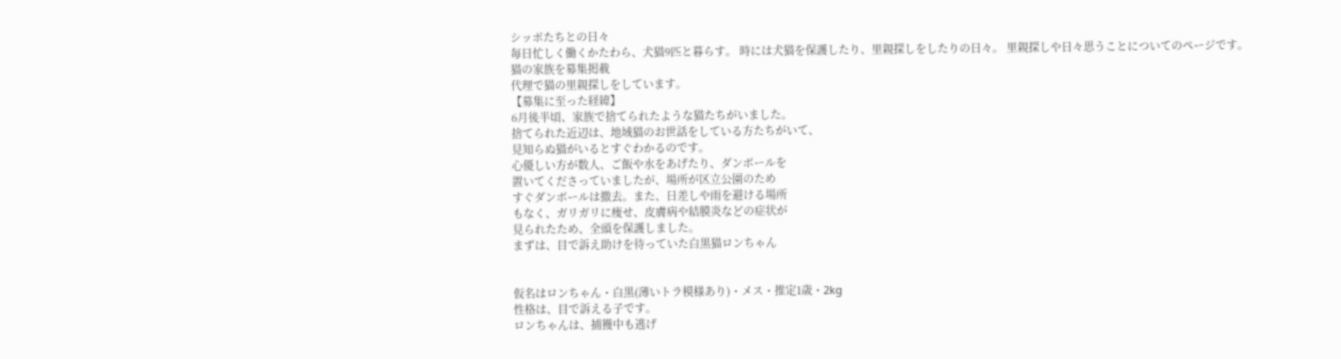シッポたちとの日々
毎日忙しく働くかたわら、犬猫9匹と暮らす。 時には犬猫を保護したり、里親探しをしたりの日々。 里親探しや日々思うことについてのページです。
猫の家族を募集掲載
代理で猫の里親探しをしています。
【募集に至った経緯】
6月後半頃、家族で捨てられたような猫たちがいました。
捨てられた近辺は、地域猫のお世話をしている方たちがいて、
見知らぬ猫がいるとすぐわかるのです。
心優しい方が数人、ご飯や水をあげたり、ダンボールを
置いてくださっていましたが、場所が区立公園のため
すぐダンボールは撤去。また、日差しや雨を避ける場所
もなく、ガリガリに痩せ、皮膚病や結膜炎などの症状が
見られたため、全頭を保護しました。
まずは、目で訴え助けを待っていた白黒猫ロンちゃん


仮名はロンちゃん・白黒(薄いトラ模様あり)・メス・推定1歳・2kg
性格は、目で訴える子です。
ロンちゃんは、捕獲中も逃げ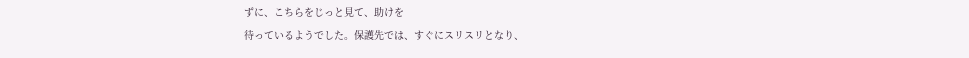ずに、こちらをじっと見て、助けを
待っているようでした。保護先では、すぐにスリスリとなり、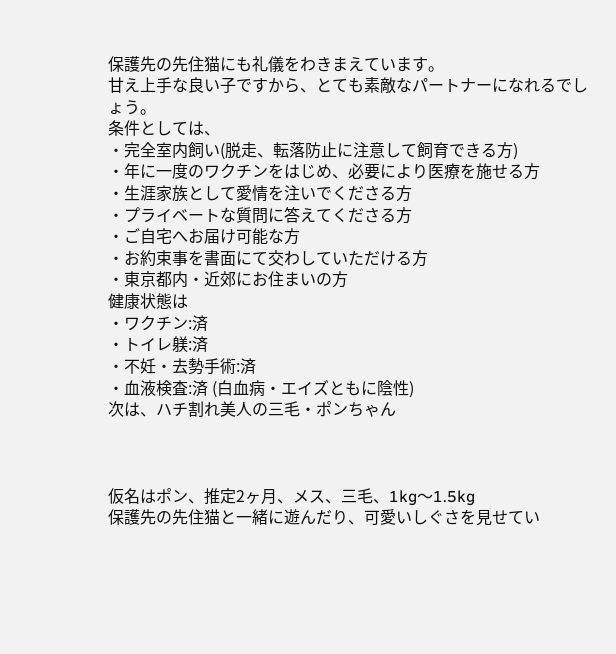保護先の先住猫にも礼儀をわきまえています。
甘え上手な良い子ですから、とても素敵なパートナーになれるでしょう。
条件としては、
・完全室内飼い(脱走、転落防止に注意して飼育できる方)
・年に一度のワクチンをはじめ、必要により医療を施せる方
・生涯家族として愛情を注いでくださる方
・プライベートな質問に答えてくださる方
・ご自宅へお届け可能な方
・お約束事を書面にて交わしていただける方
・東京都内・近郊にお住まいの方
健康状態は
・ワクチン:済
・トイレ躾:済
・不妊・去勢手術:済
・血液検査:済 (白血病・エイズともに陰性)
次は、ハチ割れ美人の三毛・ポンちゃん



仮名はポン、推定2ヶ月、メス、三毛、1kg〜1.5kg
保護先の先住猫と一緒に遊んだり、可愛いしぐさを見せてい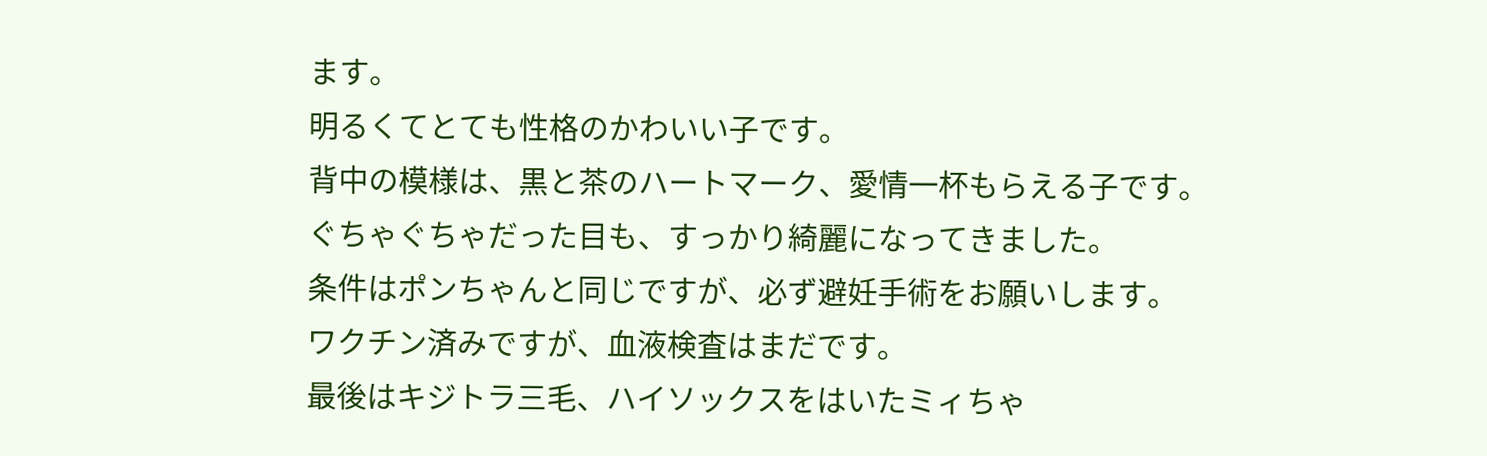ます。
明るくてとても性格のかわいい子です。
背中の模様は、黒と茶のハートマーク、愛情一杯もらえる子です。
ぐちゃぐちゃだった目も、すっかり綺麗になってきました。
条件はポンちゃんと同じですが、必ず避妊手術をお願いします。
ワクチン済みですが、血液検査はまだです。
最後はキジトラ三毛、ハイソックスをはいたミィちゃ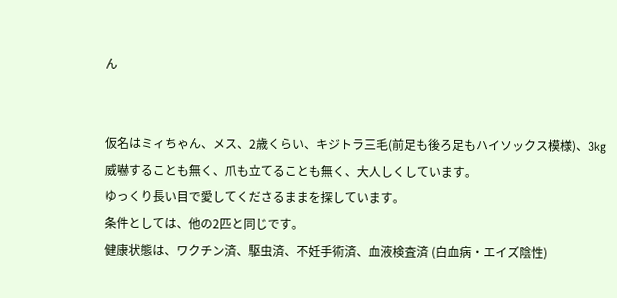ん


仮名はミィちゃん、メス、2歳くらい、キジトラ三毛(前足も後ろ足もハイソックス模様)、3kg
威嚇することも無く、爪も立てることも無く、大人しくしています。
ゆっくり長い目で愛してくださるままを探しています。
条件としては、他の2匹と同じです。
健康状態は、ワクチン済、駆虫済、不妊手術済、血液検査済 (白血病・エイズ陰性)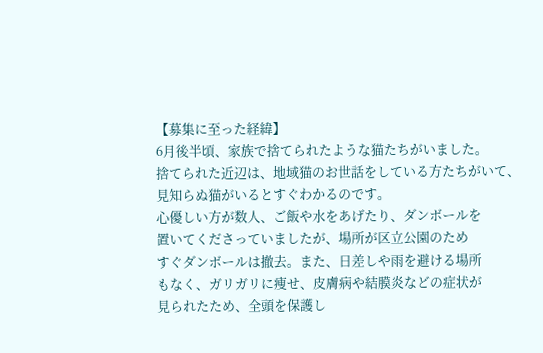【募集に至った経緯】
6月後半頃、家族で捨てられたような猫たちがいました。
捨てられた近辺は、地域猫のお世話をしている方たちがいて、
見知らぬ猫がいるとすぐわかるのです。
心優しい方が数人、ご飯や水をあげたり、ダンボールを
置いてくださっていましたが、場所が区立公園のため
すぐダンボールは撤去。また、日差しや雨を避ける場所
もなく、ガリガリに痩せ、皮膚病や結膜炎などの症状が
見られたため、全頭を保護し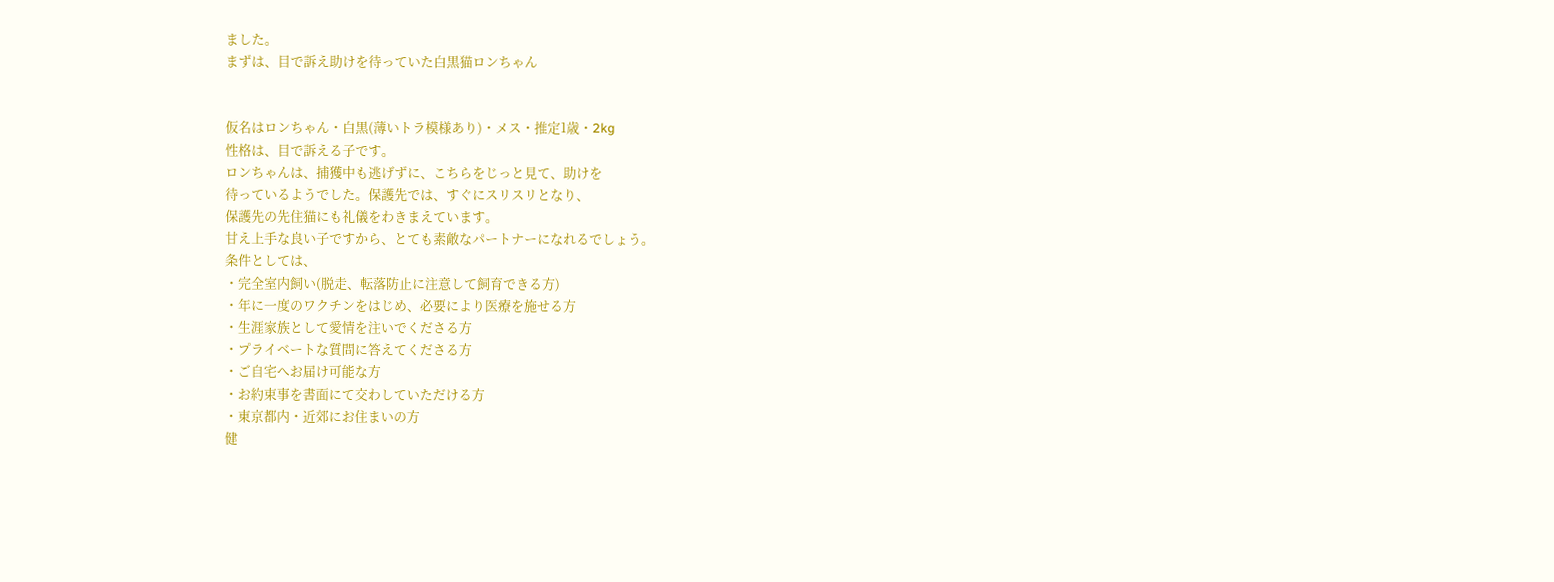ました。
まずは、目で訴え助けを待っていた白黒猫ロンちゃん


仮名はロンちゃん・白黒(薄いトラ模様あり)・メス・推定1歳・2kg
性格は、目で訴える子です。
ロンちゃんは、捕獲中も逃げずに、こちらをじっと見て、助けを
待っているようでした。保護先では、すぐにスリスリとなり、
保護先の先住猫にも礼儀をわきまえています。
甘え上手な良い子ですから、とても素敵なパートナーになれるでしょう。
条件としては、
・完全室内飼い(脱走、転落防止に注意して飼育できる方)
・年に一度のワクチンをはじめ、必要により医療を施せる方
・生涯家族として愛情を注いでくださる方
・プライベートな質問に答えてくださる方
・ご自宅へお届け可能な方
・お約束事を書面にて交わしていただける方
・東京都内・近郊にお住まいの方
健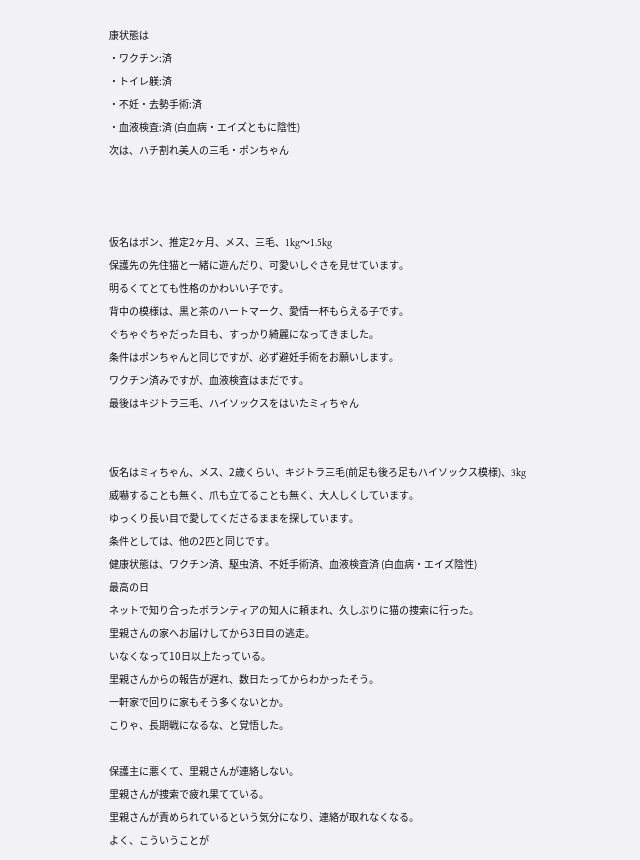康状態は
・ワクチン:済
・トイレ躾:済
・不妊・去勢手術:済
・血液検査:済 (白血病・エイズともに陰性)
次は、ハチ割れ美人の三毛・ポンちゃん



仮名はポン、推定2ヶ月、メス、三毛、1kg〜1.5kg
保護先の先住猫と一緒に遊んだり、可愛いしぐさを見せています。
明るくてとても性格のかわいい子です。
背中の模様は、黒と茶のハートマーク、愛情一杯もらえる子です。
ぐちゃぐちゃだった目も、すっかり綺麗になってきました。
条件はポンちゃんと同じですが、必ず避妊手術をお願いします。
ワクチン済みですが、血液検査はまだです。
最後はキジトラ三毛、ハイソックスをはいたミィちゃん


仮名はミィちゃん、メス、2歳くらい、キジトラ三毛(前足も後ろ足もハイソックス模様)、3kg
威嚇することも無く、爪も立てることも無く、大人しくしています。
ゆっくり長い目で愛してくださるままを探しています。
条件としては、他の2匹と同じです。
健康状態は、ワクチン済、駆虫済、不妊手術済、血液検査済 (白血病・エイズ陰性)
最高の日
ネットで知り合ったボランティアの知人に頼まれ、久しぶりに猫の捜索に行った。
里親さんの家へお届けしてから3日目の逃走。
いなくなって10日以上たっている。
里親さんからの報告が遅れ、数日たってからわかったそう。
一軒家で回りに家もそう多くないとか。
こりゃ、長期戦になるな、と覚悟した。

保護主に悪くて、里親さんが連絡しない。
里親さんが捜索で疲れ果てている。
里親さんが責められているという気分になり、連絡が取れなくなる。
よく、こういうことが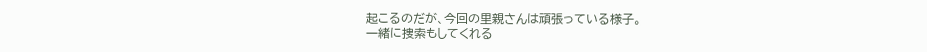起こるのだが、今回の里親さんは頑張っている様子。
一緒に捜索もしてくれる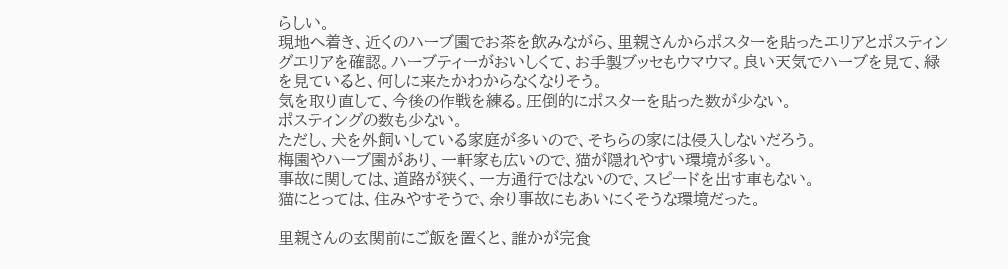らしい。
現地へ着き、近くのハーブ園でお茶を飲みながら、里親さんからポスターを貼ったエリアとポスティングエリアを確認。ハーブティーがおいしくて、お手製ブッセもウマウマ。良い天気でハーブを見て、緑を見ていると、何しに来たかわからなくなりそう。
気を取り直して、今後の作戦を練る。圧倒的にポスターを貼った数が少ない。
ポスティングの数も少ない。
ただし、犬を外飼いしている家庭が多いので、そちらの家には侵入しないだろう。
梅園やハーブ園があり、一軒家も広いので、猫が隠れやすい環境が多い。
事故に関しては、道路が狭く、一方通行ではないので、スピードを出す車もない。
猫にとっては、住みやすそうで、余り事故にもあいにくそうな環境だった。

里親さんの玄関前にご飯を置くと、誰かが完食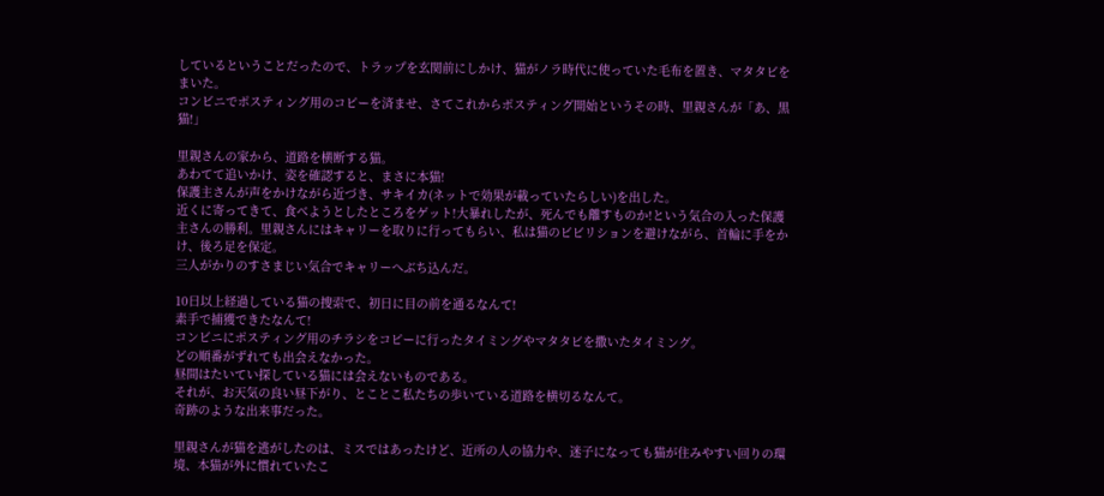しているということだったので、トラップを玄関前にしかけ、猫がノラ時代に使っていた毛布を置き、マタタビをまいた。
コンビニでポスティング用のコピーを済ませ、さてこれからポスティング開始というその時、里親さんが「あ、黒猫!」

里親さんの家から、道路を横断する猫。
あわてて追いかけ、姿を確認すると、まさに本猫!
保護主さんが声をかけながら近づき、サキイカ(ネットで効果が載っていたらしい)を出した。
近くに寄ってきて、食べようとしたところをゲット!大暴れしたが、死んでも離すものか!という気合の入った保護主さんの勝利。里親さんにはキャリーを取りに行ってもらい、私は猫のビビリションを避けながら、首輪に手をかけ、後ろ足を保定。
三人がかりのすさまじい気合でキャリーへぶち込んだ。

10日以上経過している猫の捜索で、初日に目の前を通るなんて!
素手で捕獲できたなんて!
コンビニにポスティング用のチラシをコピーに行ったタイミングやマタタビを撒いたタイミング。
どの順番がずれても出会えなかった。
昼間はたいてい探している猫には会えないものである。
それが、お天気の良い昼下がり、とことこ私たちの歩いている道路を横切るなんて。
奇跡のような出来事だった。

里親さんが猫を逃がしたのは、ミスではあったけど、近所の人の協力や、迷子になっても猫が住みやすい回りの環境、本猫が外に慣れていたこ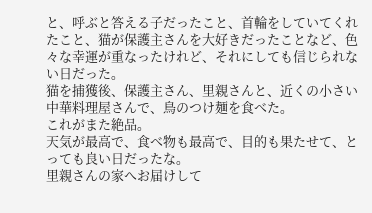と、呼ぶと答える子だったこと、首輪をしていてくれたこと、猫が保護主さんを大好きだったことなど、色々な幸運が重なったけれど、それにしても信じられない日だった。
猫を捕獲後、保護主さん、里親さんと、近くの小さい中華料理屋さんで、鳥のつけ麺を食べた。
これがまた絶品。
天気が最高で、食べ物も最高で、目的も果たせて、とっても良い日だったな。
里親さんの家へお届けして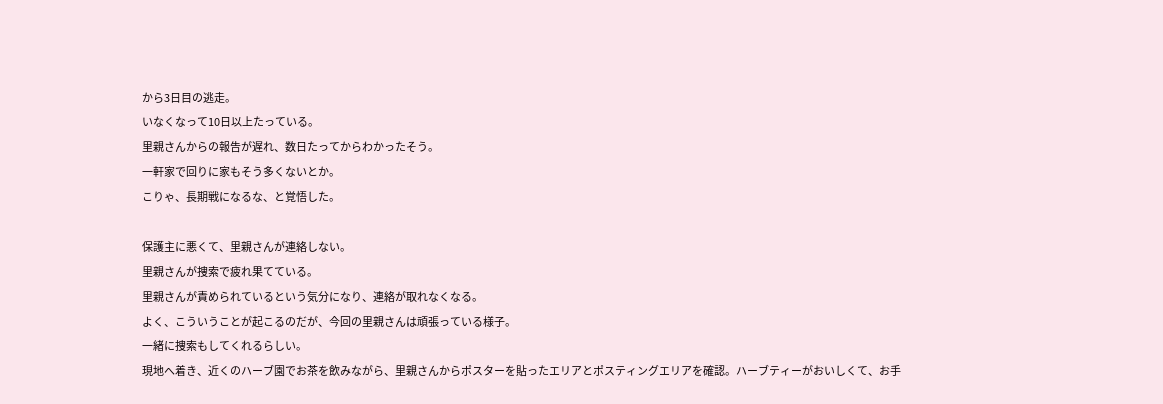から3日目の逃走。
いなくなって10日以上たっている。
里親さんからの報告が遅れ、数日たってからわかったそう。
一軒家で回りに家もそう多くないとか。
こりゃ、長期戦になるな、と覚悟した。

保護主に悪くて、里親さんが連絡しない。
里親さんが捜索で疲れ果てている。
里親さんが責められているという気分になり、連絡が取れなくなる。
よく、こういうことが起こるのだが、今回の里親さんは頑張っている様子。
一緒に捜索もしてくれるらしい。
現地へ着き、近くのハーブ園でお茶を飲みながら、里親さんからポスターを貼ったエリアとポスティングエリアを確認。ハーブティーがおいしくて、お手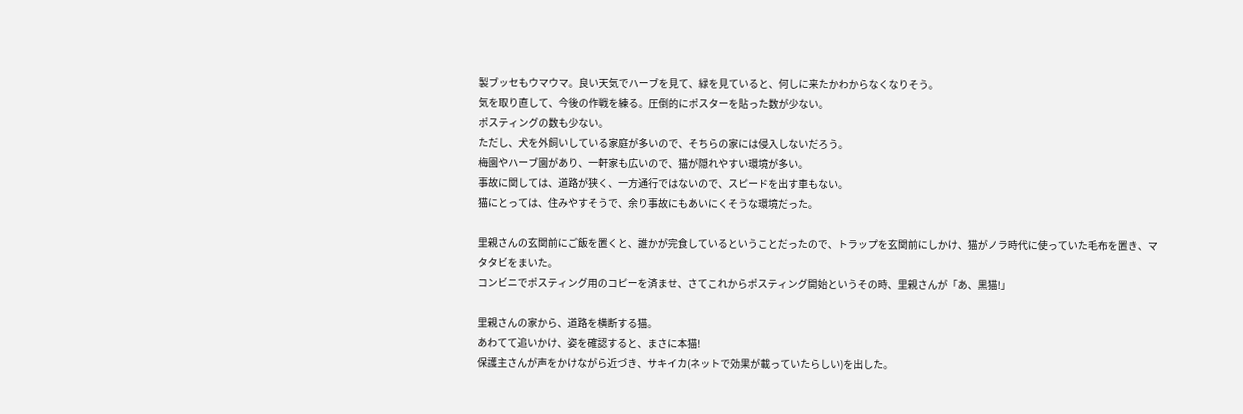製ブッセもウマウマ。良い天気でハーブを見て、緑を見ていると、何しに来たかわからなくなりそう。
気を取り直して、今後の作戦を練る。圧倒的にポスターを貼った数が少ない。
ポスティングの数も少ない。
ただし、犬を外飼いしている家庭が多いので、そちらの家には侵入しないだろう。
梅園やハーブ園があり、一軒家も広いので、猫が隠れやすい環境が多い。
事故に関しては、道路が狭く、一方通行ではないので、スピードを出す車もない。
猫にとっては、住みやすそうで、余り事故にもあいにくそうな環境だった。

里親さんの玄関前にご飯を置くと、誰かが完食しているということだったので、トラップを玄関前にしかけ、猫がノラ時代に使っていた毛布を置き、マタタビをまいた。
コンビニでポスティング用のコピーを済ませ、さてこれからポスティング開始というその時、里親さんが「あ、黒猫!」

里親さんの家から、道路を横断する猫。
あわてて追いかけ、姿を確認すると、まさに本猫!
保護主さんが声をかけながら近づき、サキイカ(ネットで効果が載っていたらしい)を出した。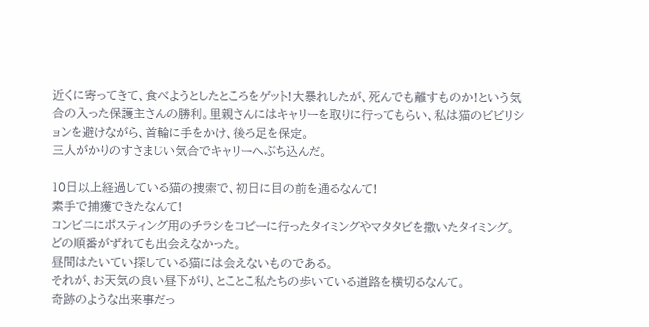近くに寄ってきて、食べようとしたところをゲット!大暴れしたが、死んでも離すものか!という気合の入った保護主さんの勝利。里親さんにはキャリーを取りに行ってもらい、私は猫のビビリションを避けながら、首輪に手をかけ、後ろ足を保定。
三人がかりのすさまじい気合でキャリーへぶち込んだ。

10日以上経過している猫の捜索で、初日に目の前を通るなんて!
素手で捕獲できたなんて!
コンビニにポスティング用のチラシをコピーに行ったタイミングやマタタビを撒いたタイミング。
どの順番がずれても出会えなかった。
昼間はたいてい探している猫には会えないものである。
それが、お天気の良い昼下がり、とことこ私たちの歩いている道路を横切るなんて。
奇跡のような出来事だっ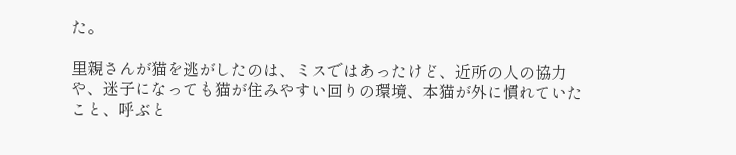た。

里親さんが猫を逃がしたのは、ミスではあったけど、近所の人の協力や、迷子になっても猫が住みやすい回りの環境、本猫が外に慣れていたこと、呼ぶと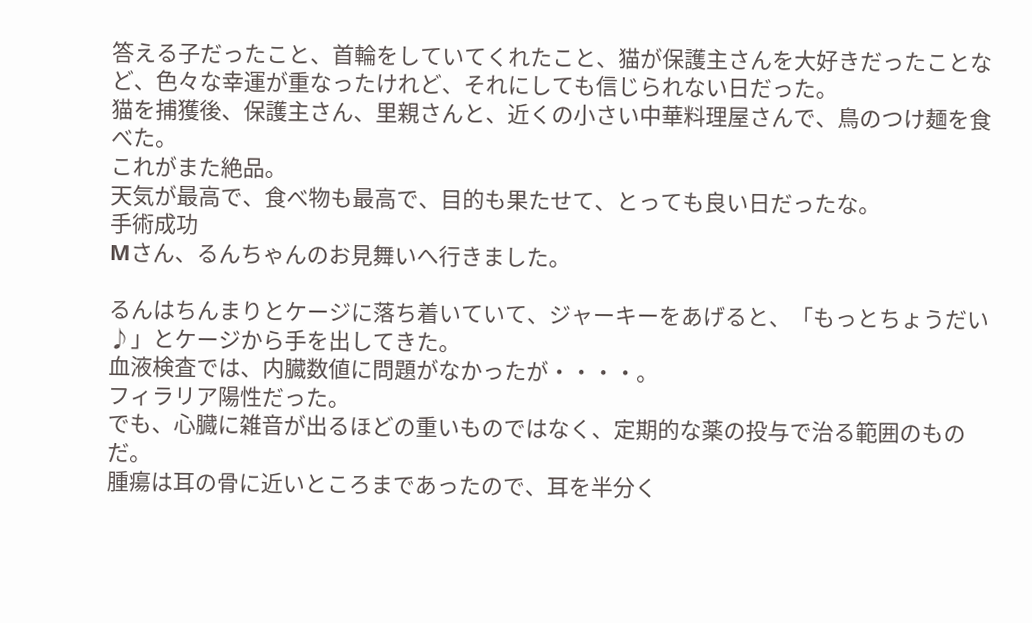答える子だったこと、首輪をしていてくれたこと、猫が保護主さんを大好きだったことなど、色々な幸運が重なったけれど、それにしても信じられない日だった。
猫を捕獲後、保護主さん、里親さんと、近くの小さい中華料理屋さんで、鳥のつけ麺を食べた。
これがまた絶品。
天気が最高で、食べ物も最高で、目的も果たせて、とっても良い日だったな。
手術成功
Mさん、るんちゃんのお見舞いへ行きました。

るんはちんまりとケージに落ち着いていて、ジャーキーをあげると、「もっとちょうだい♪」とケージから手を出してきた。
血液検査では、内臓数値に問題がなかったが・・・・。
フィラリア陽性だった。
でも、心臓に雑音が出るほどの重いものではなく、定期的な薬の投与で治る範囲のものだ。
腫瘍は耳の骨に近いところまであったので、耳を半分く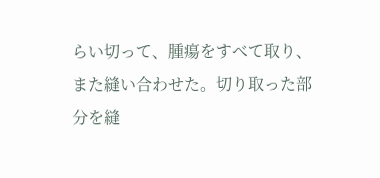らい切って、腫瘍をすべて取り、また縫い合わせた。切り取った部分を縫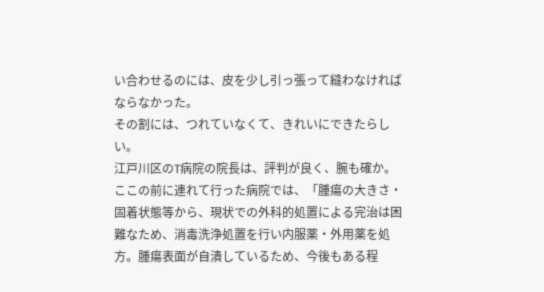い合わせるのには、皮を少し引っ張って縫わなければならなかった。
その割には、つれていなくて、きれいにできたらしい。
江戸川区のT病院の院長は、評判が良く、腕も確か。
ここの前に連れて行った病院では、「腫瘍の大きさ・固着状態等から、現状での外科的処置による完治は困難なため、消毒洗浄処置を行い内服薬・外用薬を処方。腫瘍表面が自潰しているため、今後もある程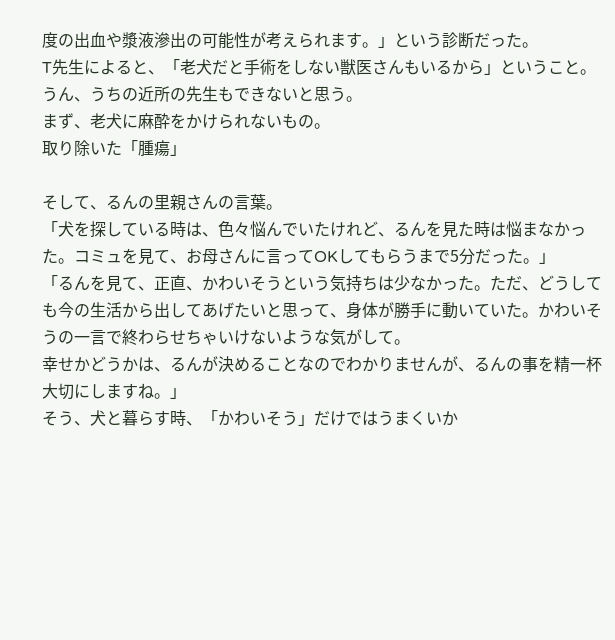度の出血や漿液滲出の可能性が考えられます。」という診断だった。
T先生によると、「老犬だと手術をしない獣医さんもいるから」ということ。
うん、うちの近所の先生もできないと思う。
まず、老犬に麻酔をかけられないもの。
取り除いた「腫瘍」

そして、るんの里親さんの言葉。
「犬を探している時は、色々悩んでいたけれど、るんを見た時は悩まなかった。コミュを見て、お母さんに言ってOKしてもらうまで5分だった。」
「るんを見て、正直、かわいそうという気持ちは少なかった。ただ、どうしても今の生活から出してあげたいと思って、身体が勝手に動いていた。かわいそうの一言で終わらせちゃいけないような気がして。
幸せかどうかは、るんが決めることなのでわかりませんが、るんの事を精一杯大切にしますね。」
そう、犬と暮らす時、「かわいそう」だけではうまくいか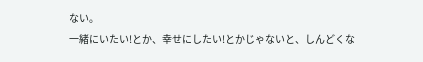ない。
一緒にいたい!とか、幸せにしたい!とかじゃないと、しんどくな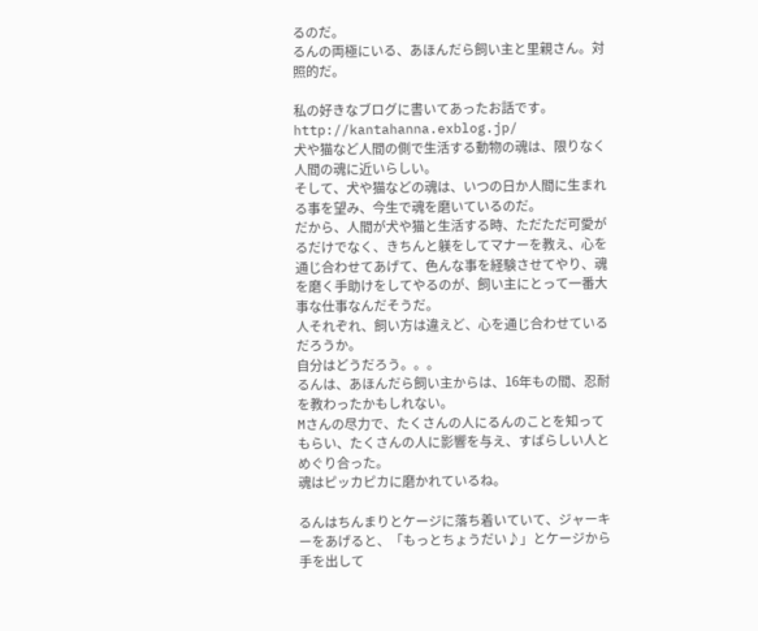るのだ。
るんの両極にいる、あほんだら飼い主と里親さん。対照的だ。

私の好きなブログに書いてあったお話です。
http://kantahanna.exblog.jp/
犬や猫など人間の側で生活する動物の魂は、限りなく人間の魂に近いらしい。
そして、犬や猫などの魂は、いつの日か人間に生まれる事を望み、今生で魂を磨いているのだ。
だから、人間が犬や猫と生活する時、ただただ可愛がるだけでなく、きちんと躾をしてマナーを教え、心を通じ合わせてあげて、色んな事を経験させてやり、魂を磨く手助けをしてやるのが、飼い主にとって一番大事な仕事なんだそうだ。
人それぞれ、飼い方は違えど、心を通じ合わせているだろうか。
自分はどうだろう。。。
るんは、あほんだら飼い主からは、16年もの間、忍耐を教わったかもしれない。
Mさんの尽力で、たくさんの人にるんのことを知ってもらい、たくさんの人に影響を与え、すばらしい人とめぐり合った。
魂はピッカピカに磨かれているね。

るんはちんまりとケージに落ち着いていて、ジャーキーをあげると、「もっとちょうだい♪」とケージから手を出して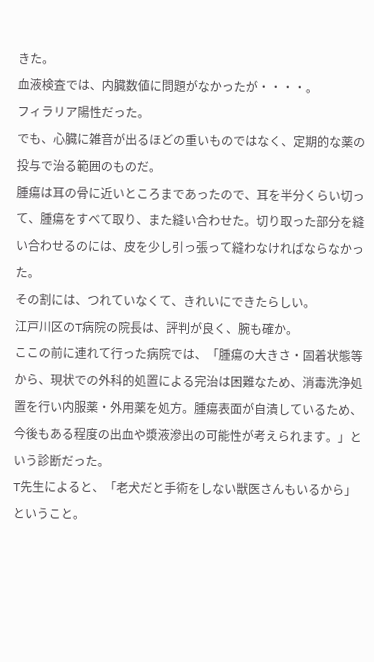きた。
血液検査では、内臓数値に問題がなかったが・・・・。
フィラリア陽性だった。
でも、心臓に雑音が出るほどの重いものではなく、定期的な薬の投与で治る範囲のものだ。
腫瘍は耳の骨に近いところまであったので、耳を半分くらい切って、腫瘍をすべて取り、また縫い合わせた。切り取った部分を縫い合わせるのには、皮を少し引っ張って縫わなければならなかった。
その割には、つれていなくて、きれいにできたらしい。
江戸川区のT病院の院長は、評判が良く、腕も確か。
ここの前に連れて行った病院では、「腫瘍の大きさ・固着状態等から、現状での外科的処置による完治は困難なため、消毒洗浄処置を行い内服薬・外用薬を処方。腫瘍表面が自潰しているため、今後もある程度の出血や漿液滲出の可能性が考えられます。」という診断だった。
T先生によると、「老犬だと手術をしない獣医さんもいるから」ということ。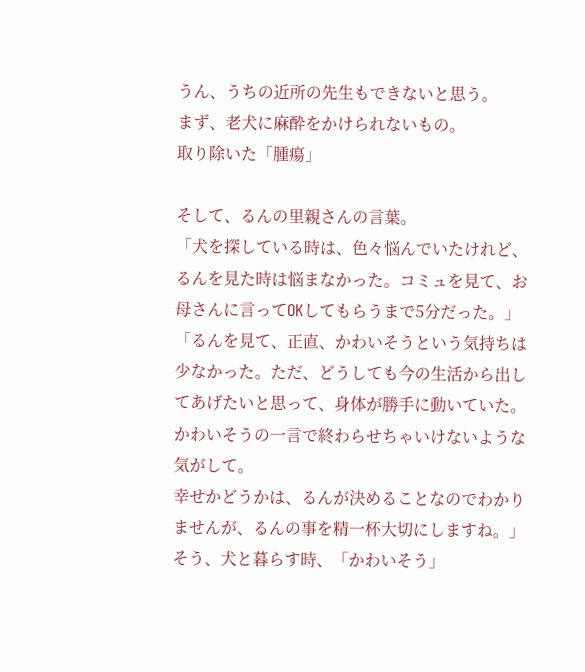うん、うちの近所の先生もできないと思う。
まず、老犬に麻酔をかけられないもの。
取り除いた「腫瘍」

そして、るんの里親さんの言葉。
「犬を探している時は、色々悩んでいたけれど、るんを見た時は悩まなかった。コミュを見て、お母さんに言ってOKしてもらうまで5分だった。」
「るんを見て、正直、かわいそうという気持ちは少なかった。ただ、どうしても今の生活から出してあげたいと思って、身体が勝手に動いていた。かわいそうの一言で終わらせちゃいけないような気がして。
幸せかどうかは、るんが決めることなのでわかりませんが、るんの事を精一杯大切にしますね。」
そう、犬と暮らす時、「かわいそう」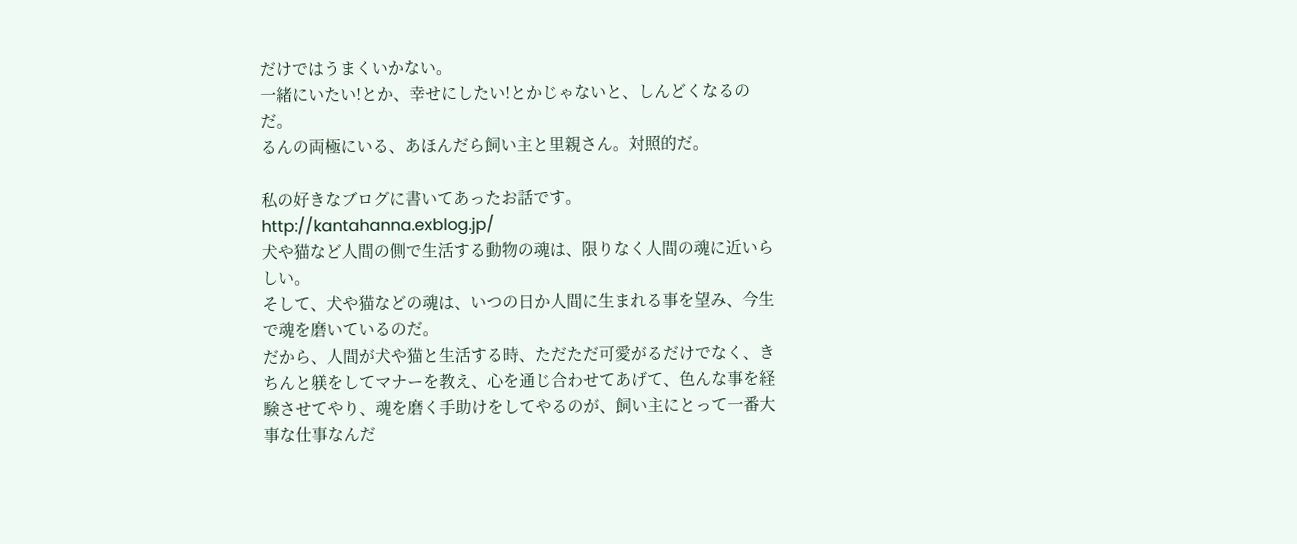だけではうまくいかない。
一緒にいたい!とか、幸せにしたい!とかじゃないと、しんどくなるのだ。
るんの両極にいる、あほんだら飼い主と里親さん。対照的だ。

私の好きなブログに書いてあったお話です。
http://kantahanna.exblog.jp/
犬や猫など人間の側で生活する動物の魂は、限りなく人間の魂に近いらしい。
そして、犬や猫などの魂は、いつの日か人間に生まれる事を望み、今生で魂を磨いているのだ。
だから、人間が犬や猫と生活する時、ただただ可愛がるだけでなく、きちんと躾をしてマナーを教え、心を通じ合わせてあげて、色んな事を経験させてやり、魂を磨く手助けをしてやるのが、飼い主にとって一番大事な仕事なんだ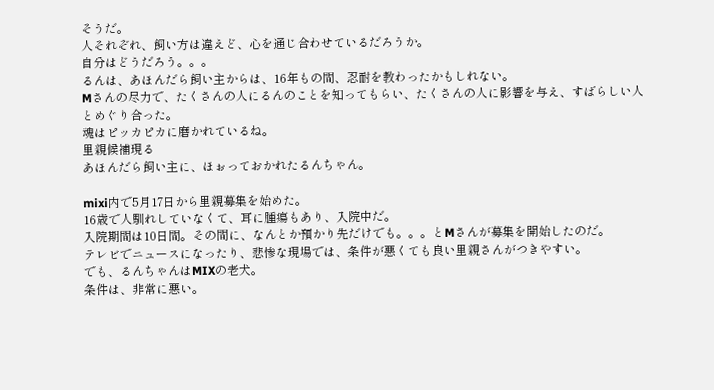そうだ。
人それぞれ、飼い方は違えど、心を通じ合わせているだろうか。
自分はどうだろう。。。
るんは、あほんだら飼い主からは、16年もの間、忍耐を教わったかもしれない。
Mさんの尽力で、たくさんの人にるんのことを知ってもらい、たくさんの人に影響を与え、すばらしい人とめぐり合った。
魂はピッカピカに磨かれているね。
里親候補現る
あほんだら飼い主に、ほぉっておかれたるんちゃん。

mixi内で5月17日から里親募集を始めた。
16歳で人馴れしていなくて、耳に腫瘍もあり、入院中だ。
入院期間は10日間。その間に、なんとか預かり先だけでも。。。とMさんが募集を開始したのだ。
テレビでニュースになったり、悲惨な現場では、条件が悪くても良い里親さんがつきやすい。
でも、るんちゃんはMIXの老犬。
条件は、非常に悪い。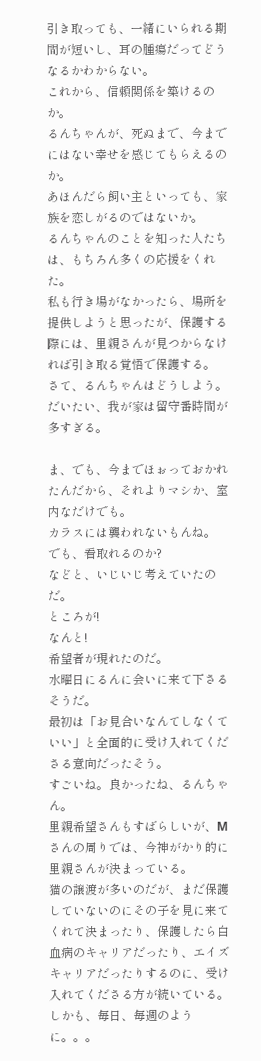引き取っても、一緒にいられる期間が短いし、耳の腫瘍だってどうなるかわからない。
これから、信頼関係を築けるのか。
るんちゃんが、死ぬまで、今までにはない幸せを感じてもらえるのか。
あほんだら飼い主といっても、家族を恋しがるのではないか。
るんちゃんのことを知った人たちは、もちろん多くの応援をくれた。
私も行き場がなかったら、場所を提供しようと思ったが、保護する際には、里親さんが見つからなければ引き取る覚悟で保護する。
さて、るんちゃんはどうしよう。
だいたい、我が家は留守番時間が多すぎる。

ま、でも、今までほぉっておかれたんだから、それよりマシか、室内なだけでも。
カラスには襲われないもんね。
でも、看取れるのか?
などと、いじいじ考えていたのだ。
ところが!
なんと!
希望者が現れたのだ。
水曜日にるんに会いに来て下さるそうだ。
最初は「お見合いなんてしなくていい」と全面的に受け入れてくださる意向だったそう。
すごいね。良かったね、るんちゃん。
里親希望さんもすばらしいが、Mさんの周りでは、今神がかり的に里親さんが決まっている。
猫の譲渡が多いのだが、まだ保護していないのにその子を見に来てくれて決まったり、保護したら白血病のキャリアだったり、エイズキャリアだったりするのに、受け入れてくださる方が続いている。
しかも、毎日、毎週のように。。。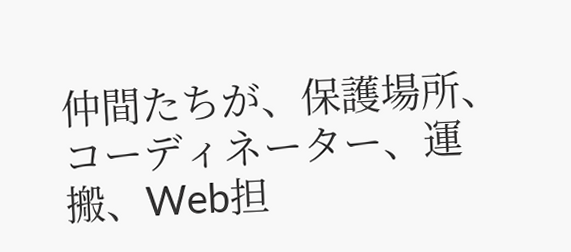仲間たちが、保護場所、コーディネーター、運搬、Web担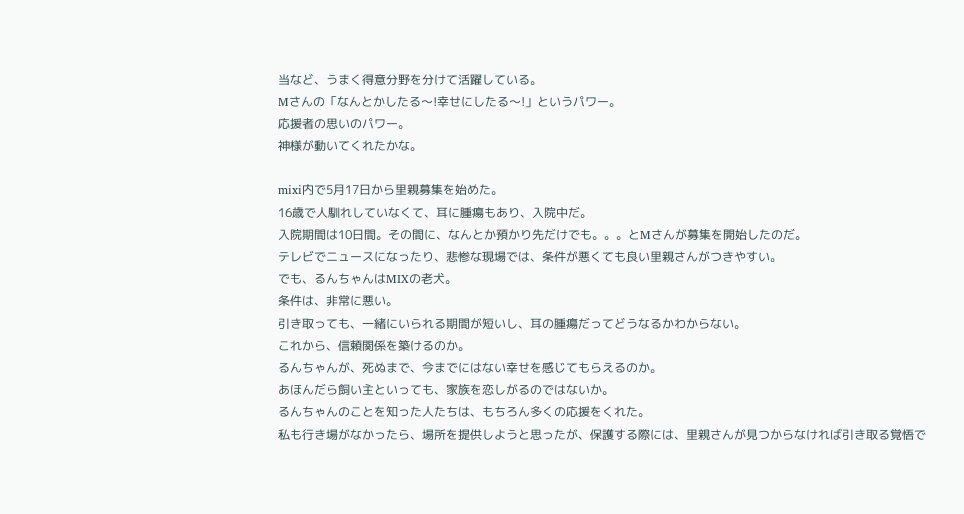当など、うまく得意分野を分けて活躍している。
Mさんの「なんとかしたる〜!幸せにしたる〜!」というパワー。
応援者の思いのパワー。
神様が動いてくれたかな。

mixi内で5月17日から里親募集を始めた。
16歳で人馴れしていなくて、耳に腫瘍もあり、入院中だ。
入院期間は10日間。その間に、なんとか預かり先だけでも。。。とMさんが募集を開始したのだ。
テレビでニュースになったり、悲惨な現場では、条件が悪くても良い里親さんがつきやすい。
でも、るんちゃんはMIXの老犬。
条件は、非常に悪い。
引き取っても、一緒にいられる期間が短いし、耳の腫瘍だってどうなるかわからない。
これから、信頼関係を築けるのか。
るんちゃんが、死ぬまで、今までにはない幸せを感じてもらえるのか。
あほんだら飼い主といっても、家族を恋しがるのではないか。
るんちゃんのことを知った人たちは、もちろん多くの応援をくれた。
私も行き場がなかったら、場所を提供しようと思ったが、保護する際には、里親さんが見つからなければ引き取る覚悟で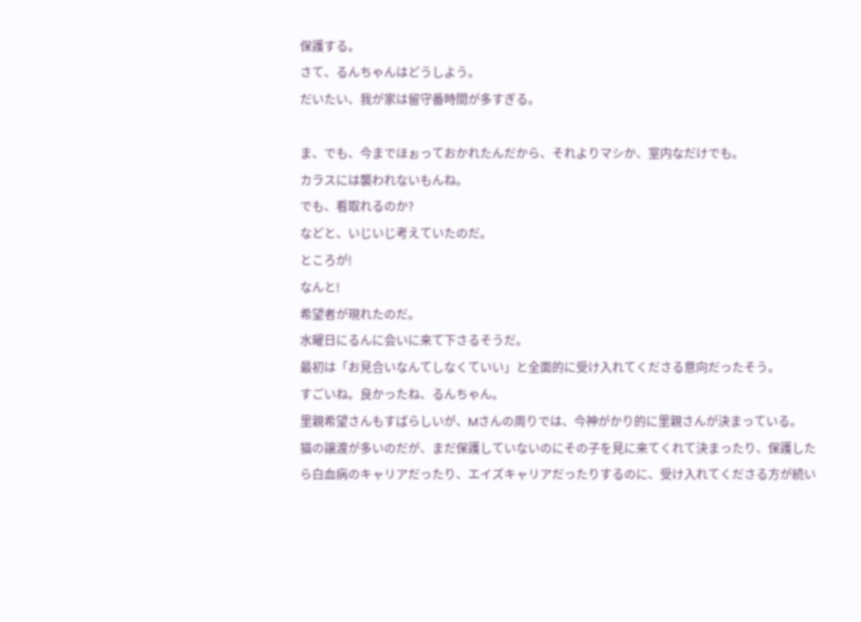保護する。
さて、るんちゃんはどうしよう。
だいたい、我が家は留守番時間が多すぎる。

ま、でも、今までほぉっておかれたんだから、それよりマシか、室内なだけでも。
カラスには襲われないもんね。
でも、看取れるのか?
などと、いじいじ考えていたのだ。
ところが!
なんと!
希望者が現れたのだ。
水曜日にるんに会いに来て下さるそうだ。
最初は「お見合いなんてしなくていい」と全面的に受け入れてくださる意向だったそう。
すごいね。良かったね、るんちゃん。
里親希望さんもすばらしいが、Mさんの周りでは、今神がかり的に里親さんが決まっている。
猫の譲渡が多いのだが、まだ保護していないのにその子を見に来てくれて決まったり、保護したら白血病のキャリアだったり、エイズキャリアだったりするのに、受け入れてくださる方が続い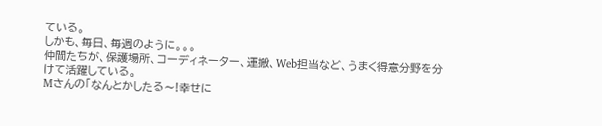ている。
しかも、毎日、毎週のように。。。
仲間たちが、保護場所、コーディネーター、運搬、Web担当など、うまく得意分野を分けて活躍している。
Mさんの「なんとかしたる〜!幸せに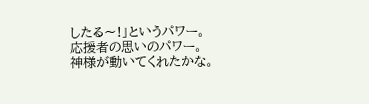したる〜!」というパワー。
応援者の思いのパワー。
神様が動いてくれたかな。